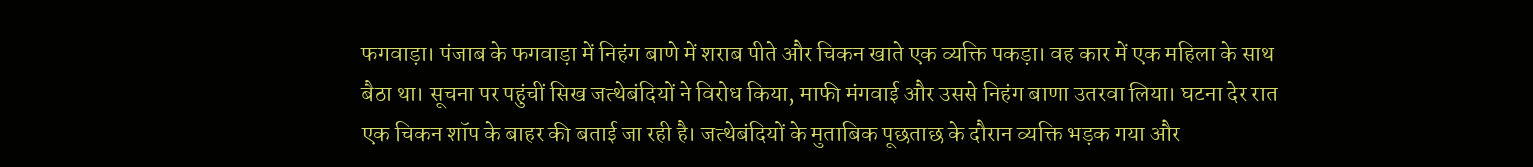फगवाड़ा। पंजाब के फगवाड़ा में निहंग बाणे में शराब पीते और चिकन खाते एक व्यक्ति पकड़ा। वह कार में एक महिला के साथ बैठा था। सूचना पर पहुंचीं सिख जत्थेबंदियों ने विरोध किया, माफी मंगवाई और उससे निहंग बाणा उतरवा लिया। घटना देर रात एक चिकन शॉप के बाहर की बताई जा रही है। जत्थेबंदियों के मुताबिक पूछताछ के दौरान व्यक्ति भड़क गया और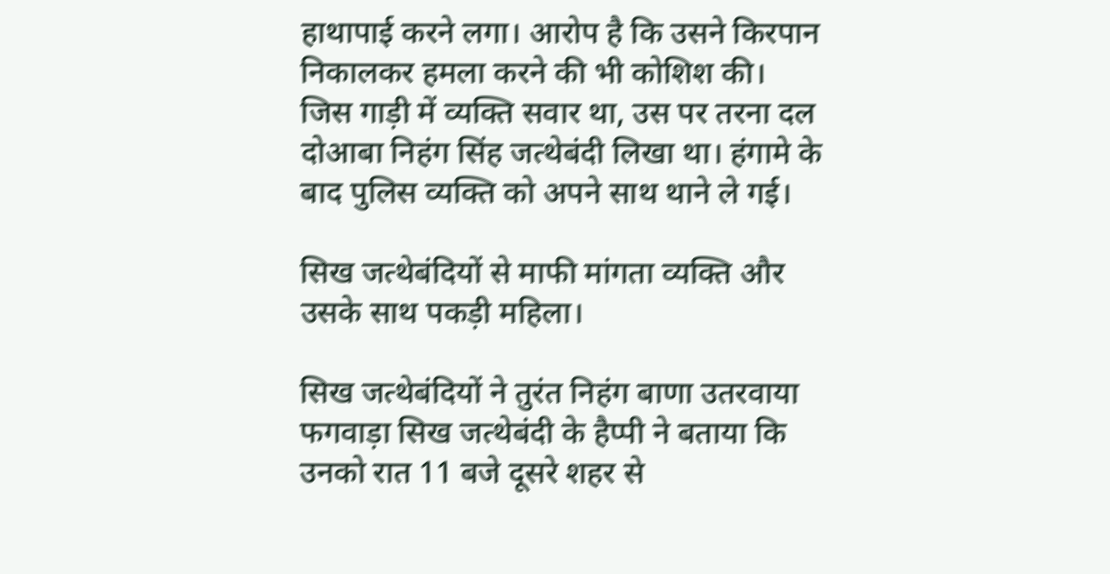हाथापाई करने लगा। आरोप है कि उसने किरपान निकालकर हमला करने की भी कोशिश की। जिस गाड़ी में व्यक्ति सवार था, उस पर तरना दल दोआबा निहंग सिंह जत्थेबंदी लिखा था। हंगामे के बाद पुलिस व्यक्ति को अपने साथ थाने ले गई।

सिख जत्थेबंदियों से माफी मांगता व्यक्ति और उसके साथ पकड़ी महिला।

सिख जत्थेबंदियों ने तुरंत निहंग बाणा उतरवाया
फगवाड़ा सिख जत्थेबंदी के हैप्पी ने बताया कि उनको रात 11 बजे दूसरे शहर से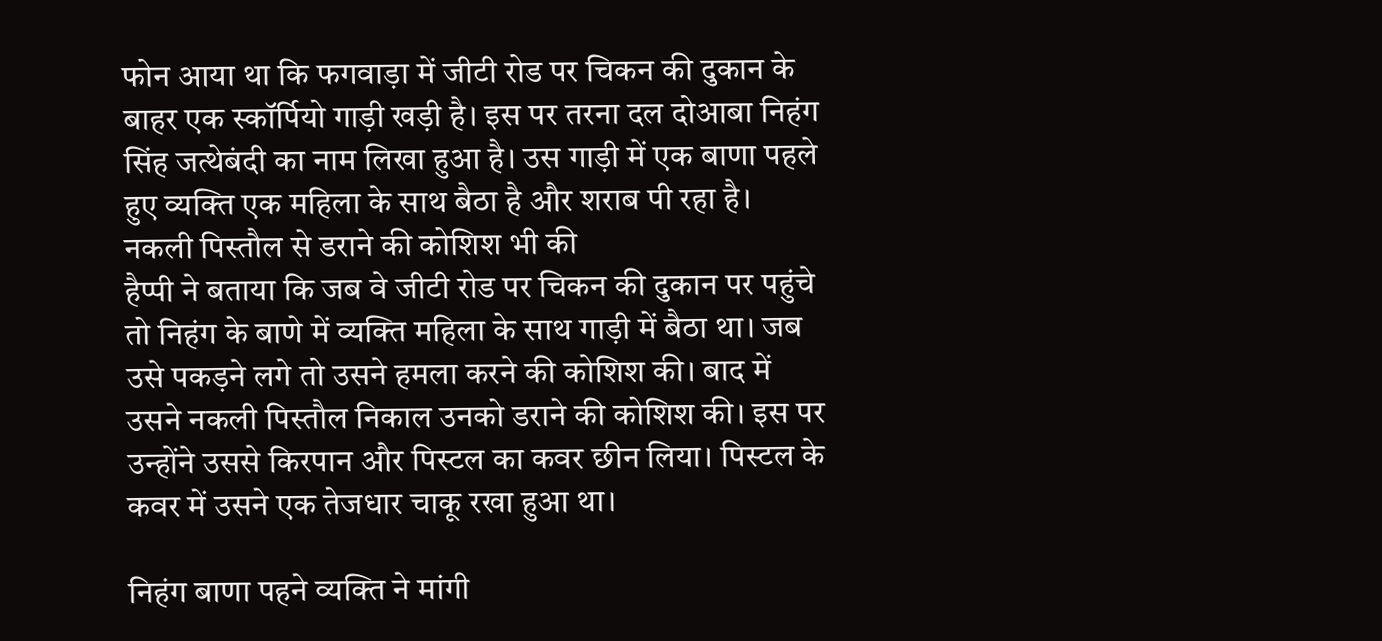फोन आया था कि फगवाड़ा में जीटी रोड पर चिकन की दुकान के बाहर एक स्कॉर्पियो गाड़ी खड़ी है। इस पर तरना दल दोआबा निहंग सिंह जत्थेबंदी का नाम लिखा हुआ है। उस गाड़ी में एक बाणा पहले हुए व्यक्ति एक महिला के साथ बैठा है और शराब पी रहा है।
नकली पिस्तौल से डराने की कोशिश भी की
हैप्पी ने बताया कि जब वे जीटी रोड पर चिकन की दुकान पर पहुंचे तो निहंग के बाणे में व्यक्ति महिला के साथ गाड़ी में बैठा था। जब उसे पकड़ने लगे तो उसने हमला करने की कोशिश की। बाद में उसने नकली पिस्तौल निकाल उनको डराने की कोशिश की। इस पर उन्होंने उससे किरपान और पिस्टल का कवर छीन लिया। पिस्टल के कवर में उसने एक तेजधार चाकू रखा हुआ था।

निहंग बाणा पहने व्यक्ति ने मांगी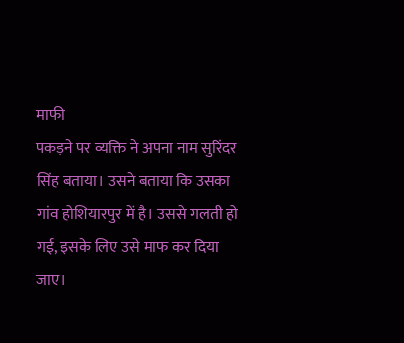माफी
पकड़ने पर व्यक्ति ने अपना नाम सुरिंदर सिंह बताया। उसने बताया कि उसका गांव होशियारपुर में है। उससे गलती हो गई, इसके लिए उसे माफ कर दिया जाए।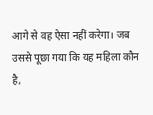आगे से वह ऐसा नहीं करेगा। जब उससे पूछा गया कि यह महिला कौन है,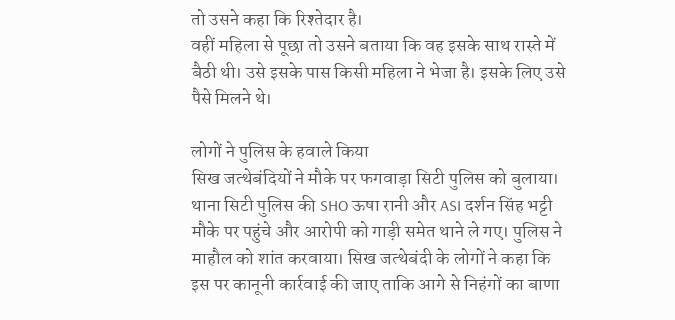तो उसने कहा कि रिश्तेदार है।
वहीं महिला से पूछा तो उसने बताया कि वह इसके साथ रास्ते में बैठी थी। उसे इसके पास किसी महिला ने भेजा है। इसके लिए उसे पैसे मिलने थे।

लोगों ने पुलिस के हवाले किया
सिख जत्थेबंदियों ने मौके पर फगवाड़ा सिटी पुलिस को बुलाया। थाना सिटी पुलिस की SHO ऊषा रानी और ASI दर्शन सिंह भट्टी मौके पर पहुंचे और आरोपी को गाड़ी समेत थाने ले गए। पुलिस ने माहौल को शांत करवाया। सिख जत्थेबंदी के लोगों ने कहा कि इस पर कानूनी कार्रवाई की जाए ताकि आगे से निहंगों का बाणा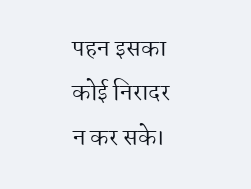पहन इसका कोई निरादर न कर सके।